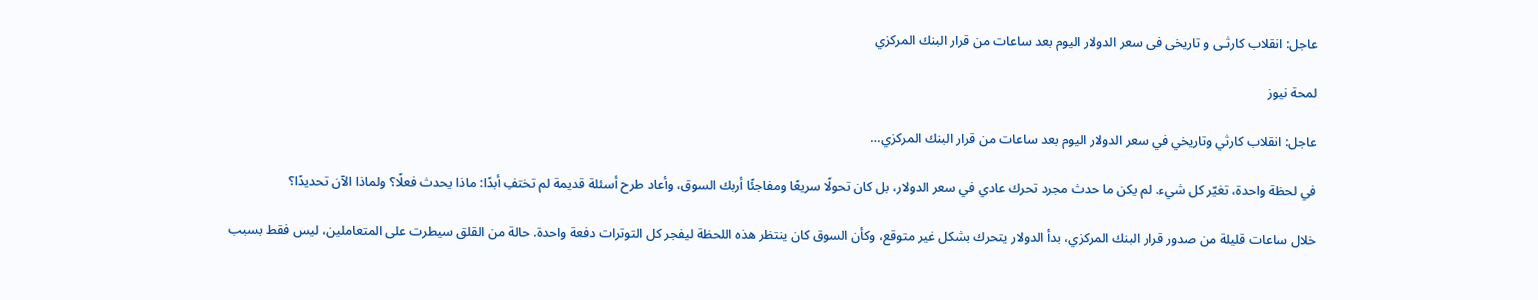عاجل: انقلاب كارثـى و تاريخى فى سعر الدولار اليوم بعد ساعات من قرار البنك المركزي

لمحة نيوز

عاجل: انقلاب كارثي وتاريخي في سعر الدولار اليوم بعد ساعات من قرار البنك المركزي…

في لحظة واحدة، تغيّر كل شيء. لم يكن ما حدث مجرد تحرك عادي في سعر الدولار، بل كان تحولًا سريعًا ومفاجئًا أربك السوق، وأعاد طرح أسئلة قديمة لم تختفِ أبدًا: ماذا يحدث فعلًا؟ ولماذا الآن تحديدًا؟

خلال ساعات قليلة من صدور قرار البنك المركزي، بدأ الدولار يتحرك بشكل غير متوقع، وكأن السوق كان ينتظر هذه اللحظة ليفجر كل التوترات دفعة واحدة. حالة من القلق سيطرت على المتعاملين، ليس فقط بسبب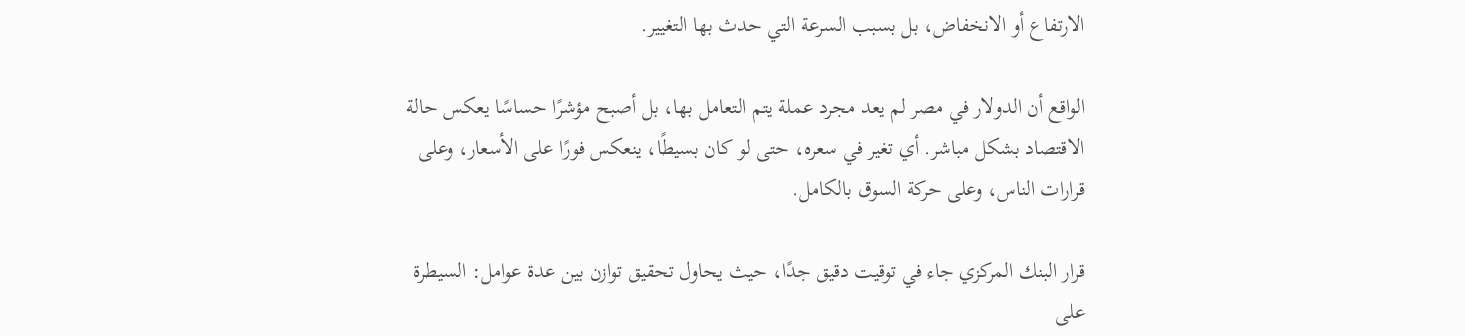الارتفاع أو الانخفاض، بل بسبب السرعة التي حدث بها التغيير.

الواقع أن الدولار في مصر لم يعد مجرد عملة يتم التعامل بها، بل أصبح مؤشرًا حساسًا يعكس حالة الاقتصاد بشكل مباشر. أي تغير في سعره، حتى لو كان بسيطًا، ينعكس فورًا على الأسعار، وعلى قرارات الناس، وعلى حركة السوق بالكامل.

قرار البنك المركزي جاء في توقيت دقيق جدًا، حيث يحاول تحقيق توازن بين عدة عوامل: السيطرة على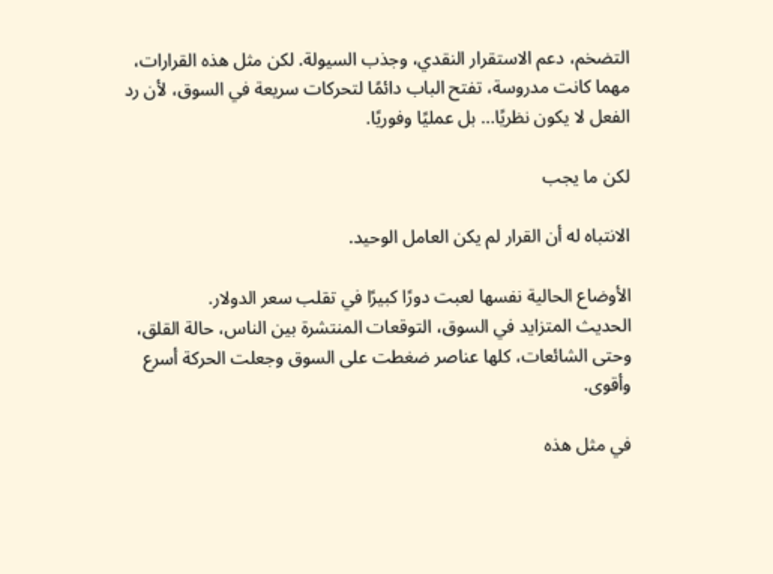التضخم، دعم الاستقرار النقدي، وجذب السيولة. لكن مثل هذه القرارات، مهما كانت مدروسة، تفتح الباب دائمًا لتحركات سريعة في السوق، لأن رد الفعل لا يكون نظريًا… بل عمليًا وفوريًا.

لكن ما يجب

الانتباه له أن القرار لم يكن العامل الوحيد.

الأوضاع الحالية نفسها لعبت دورًا كبيرًا في تقلب سعر الدولار.
الحديث المتزايد في السوق، التوقعات المنتشرة بين الناس، حالة القلق، وحتى الشائعات، كلها عناصر ضغطت على السوق وجعلت الحركة أسرع وأقوى.

في مثل هذه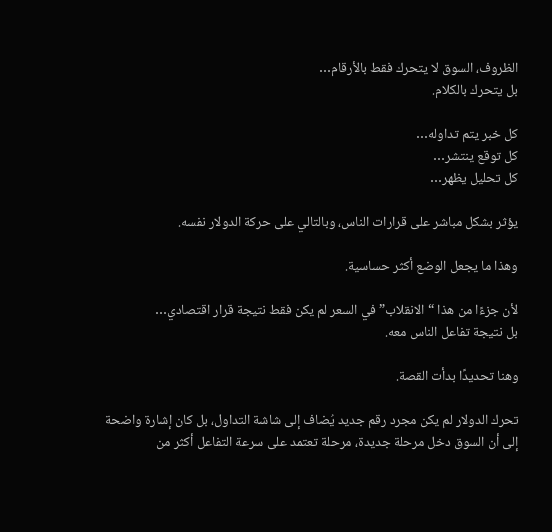الظروف، السوق لا يتحرك فقط بالأرقام…
بل يتحرك بالكلام.

كل خبر يتم تداوله…
كل توقع ينتشر…
كل تحليل يظهر…

يؤثر بشكل مباشر على قرارات الناس، وبالتالي على حركة الدولار نفسه.

وهذا ما يجعل الوضع أكثر حساسية.

لأن جزءًا من هذا “الانقلاب” في السعر لم يكن فقط نتيجة قرار اقتصادي…
بل نتيجة تفاعل الناس معه.

وهنا تحديدًا بدأت القصة.

تحرك الدولار لم يكن مجرد رقم جديد يُضاف إلى شاشة التداول، بل كان إشارة واضحة إلى أن السوق دخل مرحلة جديدة، مرحلة تعتمد على سرعة التفاعل أكثر من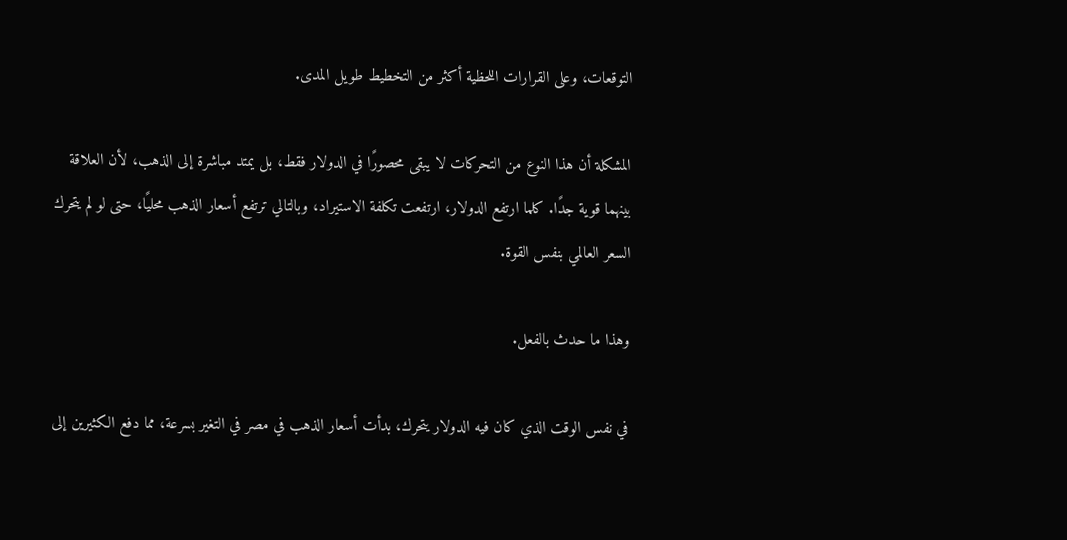التوقعات، وعلى القرارات اللحظية أكثر من التخطيط طويل المدى.

المشكلة أن هذا النوع من التحركات لا يبقى محصورًا في الدولار فقط، بل يمتد مباشرة إلى الذهب، لأن العلاقة بينهما قوية جدًا. كلما ارتفع الدولار، ارتفعت تكلفة الاستيراد، وبالتالي ترتفع أسعار الذهب محليًا، حتى لو لم يتحرك السعر العالمي بنفس القوة.

وهذا ما حدث بالفعل.

في نفس الوقت الذي كان فيه الدولار يتحرك، بدأت أسعار الذهب في مصر في التغير بسرعة، مما دفع الكثيرين إلى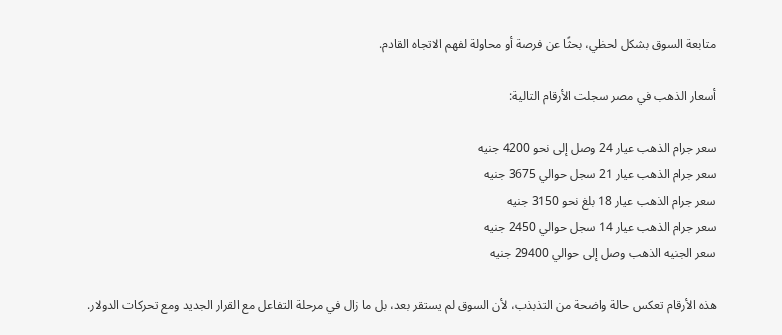متابعة السوق بشكل لحظي، بحثًا عن فرصة أو محاولة لفهم الاتجاه القادم.

أسعار الذهب في مصر سجلت الأرقام التالية:

سعر جرام الذهب عيار 24 وصل إلى نحو 4200 جنيه
سعر جرام الذهب عيار 21 سجل حوالي 3675 جنيه
سعر جرام الذهب عيار 18 بلغ نحو 3150 جنيه
سعر جرام الذهب عيار 14 سجل حوالي 2450 جنيه
سعر الجنيه الذهب وصل إلى حوالي 29400 جنيه

هذه الأرقام تعكس حالة واضحة من التذبذب، لأن السوق لم يستقر بعد، بل ما زال في مرحلة التفاعل مع القرار الجديد ومع تحركات الدولار.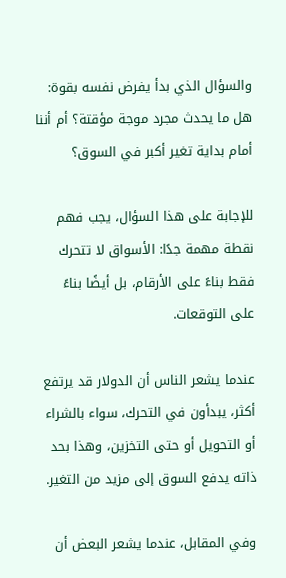والسؤال الذي بدأ يفرض نفسه بقوة: هل ما يحدث مجرد موجة مؤقتة؟ أم أننا أمام بداية تغير أكبر في السوق؟

للإجابة على هذا السؤال، يجب فهم نقطة مهمة جدًا: الأسواق لا تتحرك فقط بناءً على الأرقام، بل أيضًا بناءً على التوقعات.

عندما يشعر الناس أن الدولار قد يرتفع أكثر، يبدأون في التحرك، سواء بالشراء أو التحويل أو حتى التخزين، وهذا بحد ذاته يدفع السوق إلى مزيد من التغير.

وفي المقابل، عندما يشعر البعض أن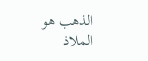الذهب هو الملاذ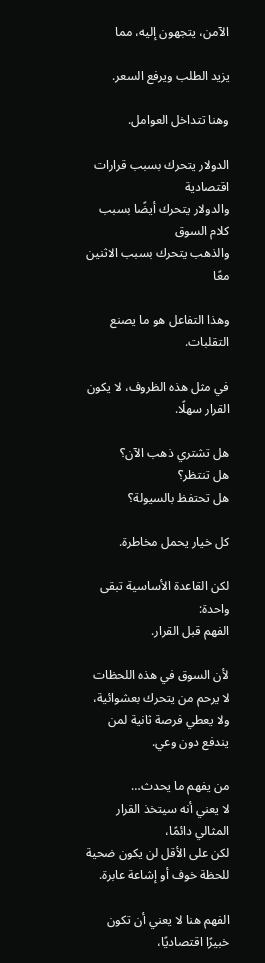الآمن، يتجهون إليه، مما

يزيد الطلب ويرفع السعر.

وهنا تتداخل العوامل.

الدولار يتحرك بسبب قرارات اقتصادية
والدولار يتحرك أيضًا بسبب كلام السوق
والذهب يتحرك بسبب الاثنين معًا

وهذا التفاعل هو ما يصنع التقلبات.

في مثل هذه الظروف، لا يكون القرار سهلًا.

هل تشتري ذهب الآن؟
هل تنتظر؟
هل تحتفظ بالسيولة؟

كل خيار يحمل مخاطرة.

لكن القاعدة الأساسية تبقى واحدة:
الفهم قبل القرار.

لأن السوق في هذه اللحظات لا يرحم من يتحرك بعشوائية، ولا يعطي فرصة ثانية لمن يندفع دون وعي.

من يفهم ما يحدث…
لا يعني أنه سيتخذ القرار المثالي دائمًا،
لكن على الأقل لن يكون ضحية للحظة خوف أو إشاعة عابرة.

الفهم هنا لا يعني أن تكون خبيرًا اقتصاديًا،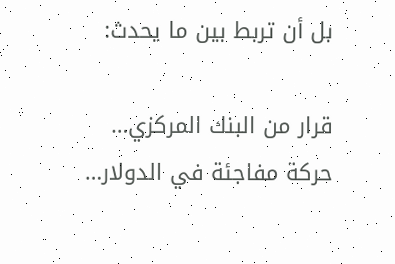بل أن تربط بين ما يحدث:

قرار من البنك المركزي…
حركة مفاجئة في الدولار…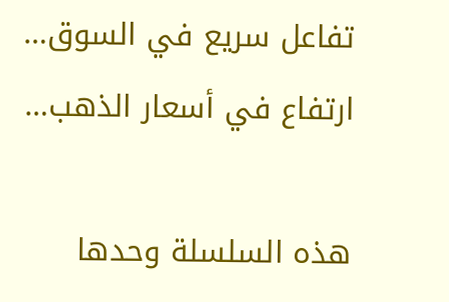تفاعل سريع في السوق…
ارتفاع في أسعار الذهب…

هذه السلسلة وحدها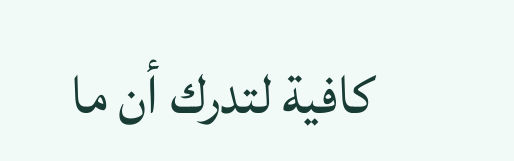كافية لتدرك أن ما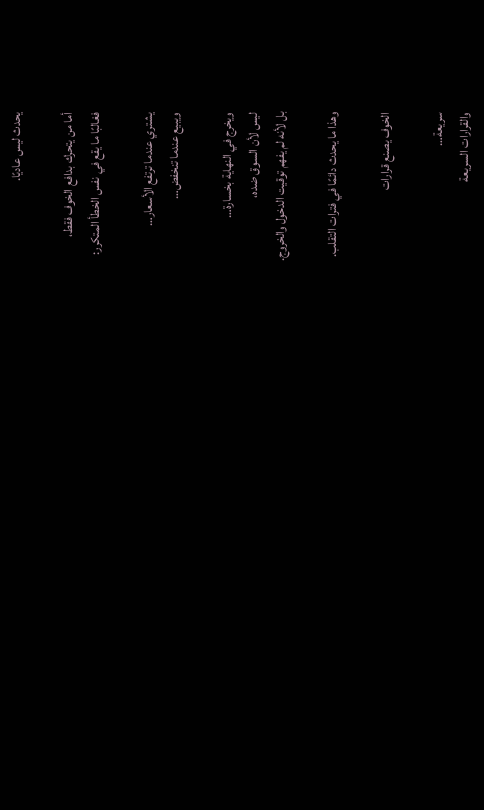يحدث ليس عاديًا.

أما من يتحرك بدافع الخوف فقط،
فغالبًا ما يقع في نفس الخطأ المتكرر:

يشتري عندما ترتفع الأسعار…
ويبيع عندما تنخفض…

ويخرج في النهاية بخسارة…
ليس لأن السوق ضده،
بل لأنه لم يفهم توقيت الدخول والخروج.

وهذا ما يحدث دائمًا في فترات التقلب.

الخوف يصنع قرارات

سريعة…
والقرارات السريعة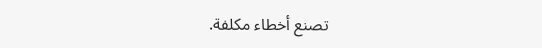تصنع أخطاء مكلفة.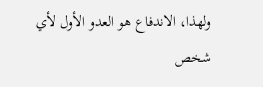ولهذا، الاندفاع هو العدو الأول لأي شخص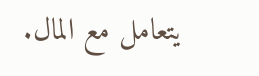يتعامل مع المال.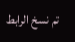تم نسخ الرابط